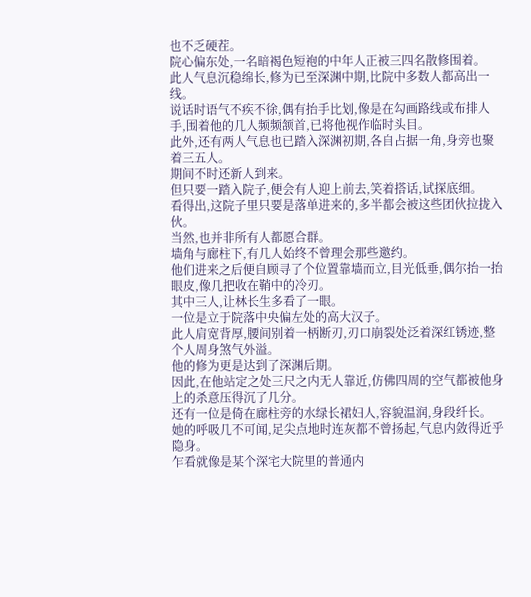也不乏硬茬。
院心偏东处,一名暗褐色短袍的中年人正被三四名散修围着。
此人气息沉稳绵长,修为已至深渊中期,比院中多数人都高出一线。
说话时语气不疾不徐,偶有抬手比划,像是在勾画路线或布排人手,围着他的几人频频颔首,已将他视作临时头目。
此外,还有两人气息也已踏入深渊初期,各自占据一角,身旁也聚着三五人。
期间不时还新人到来。
但只要一踏入院子,便会有人迎上前去,笑着搭话,试探底细。
看得出,这院子里只要是落单进来的,多半都会被这些团伙拉拢入伙。
当然,也并非所有人都愿合群。
墙角与廊柱下,有几人始终不曾理会那些邀约。
他们进来之后便自顾寻了个位置靠墙而立,目光低垂,偶尔抬一抬眼皮,像几把收在鞘中的冷刃。
其中三人,让林长生多看了一眼。
一位是立于院落中央偏左处的高大汉子。
此人肩宽背厚,腰间别着一柄断刃,刃口崩裂处泛着深红锈迹,整个人周身煞气外溢。
他的修为更是达到了深渊后期。
因此,在他站定之处三尺之内无人靠近,仿佛四周的空气都被他身上的杀意压得沉了几分。
还有一位是倚在廊柱旁的水绿长裙妇人,容貌温润,身段纤长。
她的呼吸几不可闻,足尖点地时连灰都不曾扬起,气息内敛得近乎隐身。
乍看就像是某个深宅大院里的普通内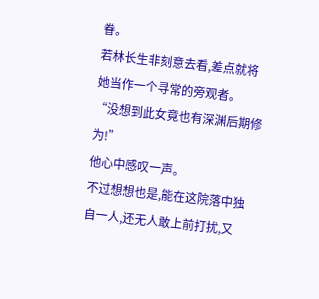眷。
若林长生非刻意去看,差点就将她当作一个寻常的旁观者。
“没想到此女竟也有深渊后期修为!”
他心中感叹一声。
不过想想也是,能在这院落中独自一人,还无人敢上前打扰,又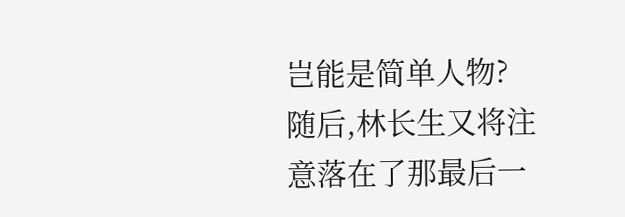岂能是简单人物?
随后,林长生又将注意落在了那最后一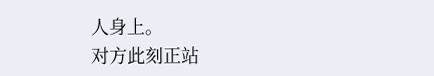人身上。
对方此刻正站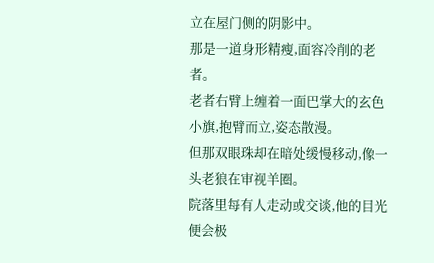立在屋门侧的阴影中。
那是一道身形精瘦,面容冷削的老者。
老者右臂上缠着一面巴掌大的玄色小旗,抱臂而立,姿态散漫。
但那双眼珠却在暗处缓慢移动,像一头老狼在审视羊圈。
院落里每有人走动或交谈,他的目光便会极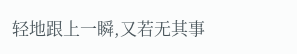轻地跟上一瞬,又若无其事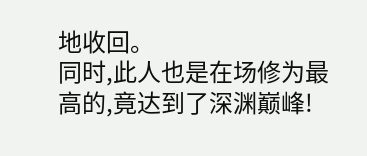地收回。
同时,此人也是在场修为最高的,竟达到了深渊巅峰!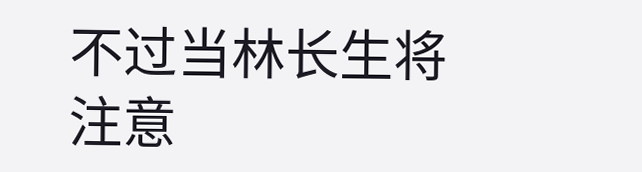不过当林长生将注意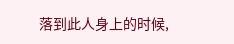落到此人身上的时候,